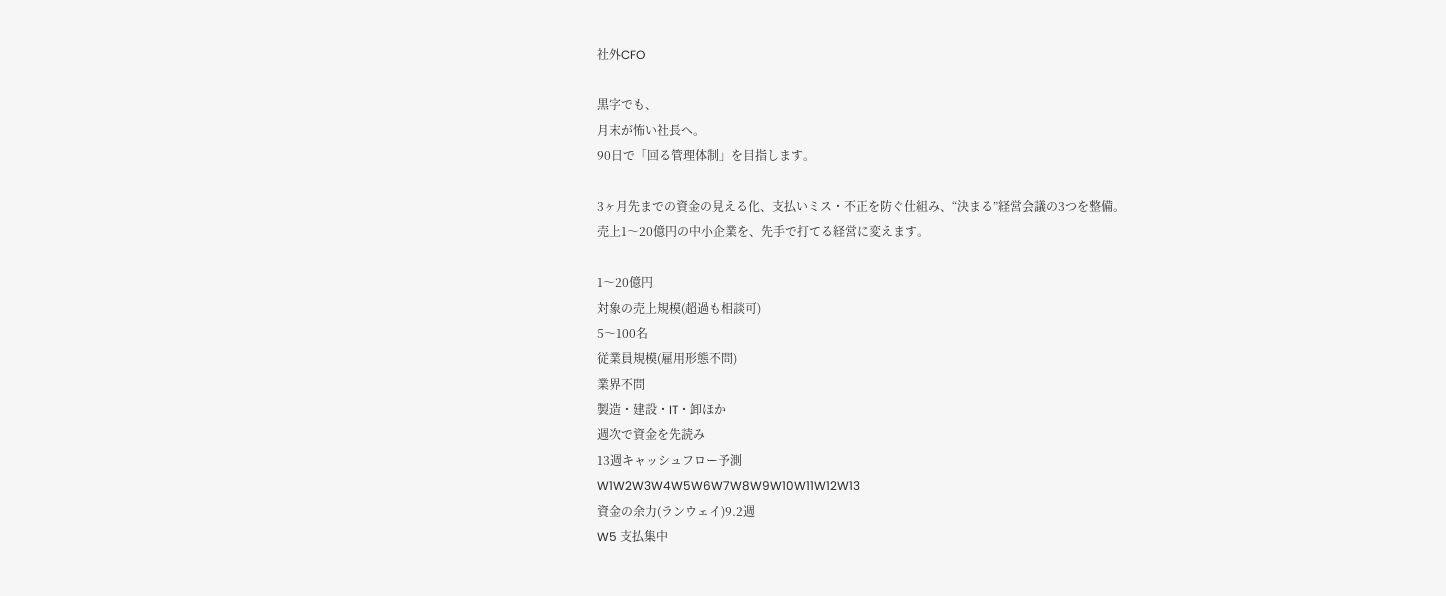社外CFO

黒字でも、
月末が怖い社長へ。
90日で「回る管理体制」を目指します。

3ヶ月先までの資金の見える化、支払いミス・不正を防ぐ仕組み、“決まる”経営会議の3つを整備。
売上1〜20億円の中小企業を、先手で打てる経営に変えます。

1〜20億円
対象の売上規模(超過も相談可)
5〜100名
従業員規模(雇用形態不問)
業界不問
製造・建設・IT・卸ほか
週次で資金を先読み
13週キャッシュフロー予測
W1W2W3W4W5W6W7W8W9W10W11W12W13
資金の余力(ランウェイ)9.2週
W5 支払集中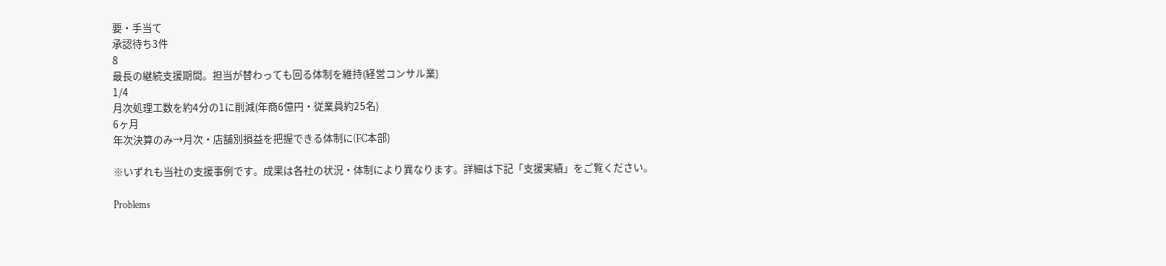要・手当て
承認待ち3件
8
最長の継続支援期間。担当が替わっても回る体制を維持(経営コンサル業)
1/4
月次処理工数を約4分の1に削減(年商6億円・従業員約25名)
6ヶ月
年次決算のみ→月次・店舗別損益を把握できる体制に(FC本部)

※いずれも当社の支援事例です。成果は各社の状況・体制により異なります。詳細は下記「支援実績」をご覧ください。

Problems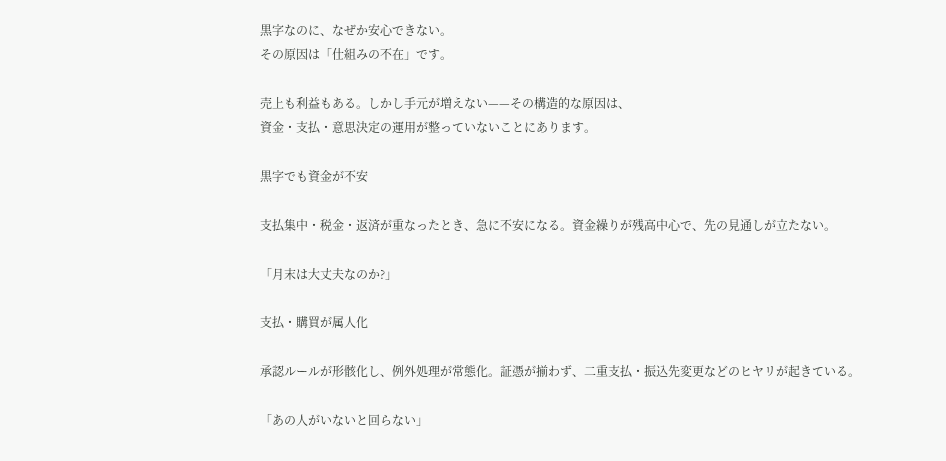黒字なのに、なぜか安心できない。
その原因は「仕組みの不在」です。

売上も利益もある。しかし手元が増えない——その構造的な原因は、
資金・支払・意思決定の運用が整っていないことにあります。

黒字でも資金が不安

支払集中・税金・返済が重なったとき、急に不安になる。資金繰りが残高中心で、先の見通しが立たない。

「月末は大丈夫なのか?」

支払・購買が属人化

承認ルールが形骸化し、例外処理が常態化。証憑が揃わず、二重支払・振込先変更などのヒヤリが起きている。

「あの人がいないと回らない」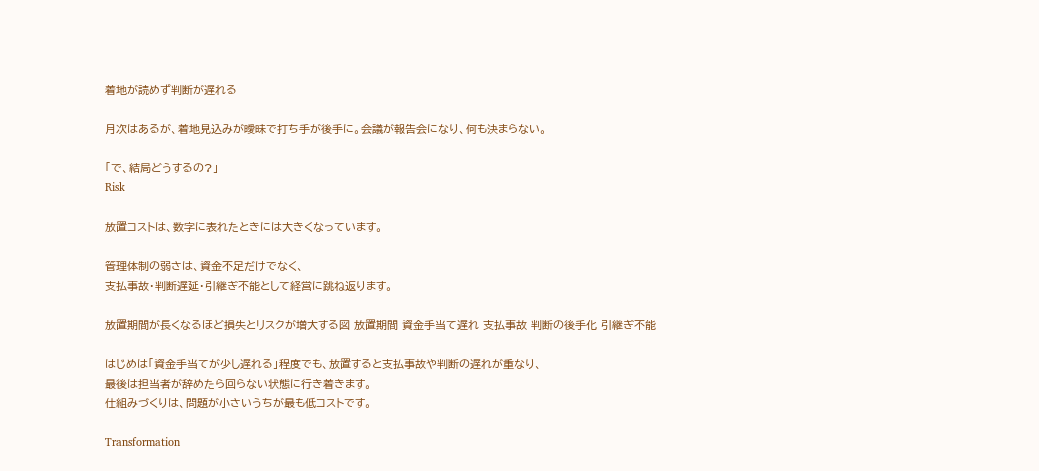着地が読めず判断が遅れる

月次はあるが、着地見込みが曖昧で打ち手が後手に。会議が報告会になり、何も決まらない。

「で、結局どうするの?」
Risk

放置コストは、数字に表れたときには大きくなっています。

管理体制の弱さは、資金不足だけでなく、
支払事故・判断遅延・引継ぎ不能として経営に跳ね返ります。

放置期間が長くなるほど損失とリスクが増大する図 放置期間 資金手当て遅れ 支払事故 判断の後手化 引継ぎ不能

はじめは「資金手当てが少し遅れる」程度でも、放置すると支払事故や判断の遅れが重なり、
最後は担当者が辞めたら回らない状態に行き着きます。
仕組みづくりは、問題が小さいうちが最も低コストです。

Transformation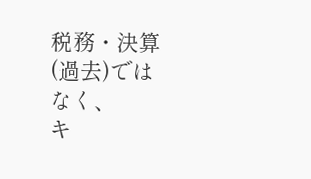税務・決算(過去)ではなく、
キ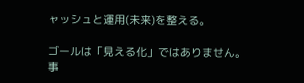ャッシュと運用(未来)を整える。

ゴールは「見える化」ではありません。
事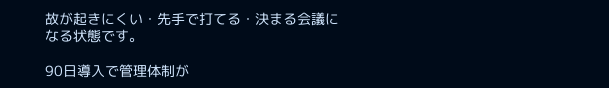故が起きにくい・先手で打てる・決まる会議になる状態です。

90日導入で管理体制が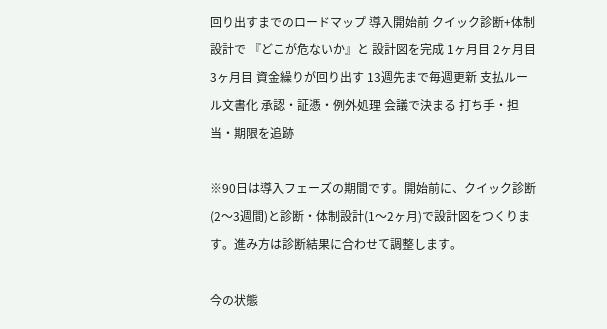回り出すまでのロードマップ 導入開始前 クイック診断+体制設計で 『どこが危ないか』と 設計図を完成 1ヶ月目 2ヶ月目 3ヶ月目 資金繰りが回り出す 13週先まで毎週更新 支払ルール文書化 承認・証憑・例外処理 会議で決まる 打ち手・担当・期限を追跡

※90日は導入フェーズの期間です。開始前に、クイック診断(2〜3週間)と診断・体制設計(1〜2ヶ月)で設計図をつくります。進み方は診断結果に合わせて調整します。

今の状態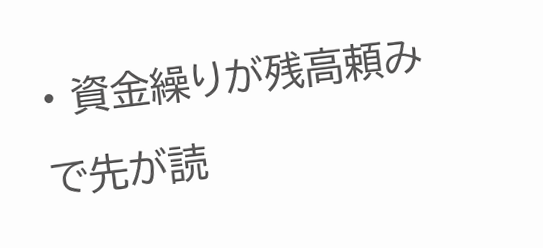• 資金繰りが残高頼みで先が読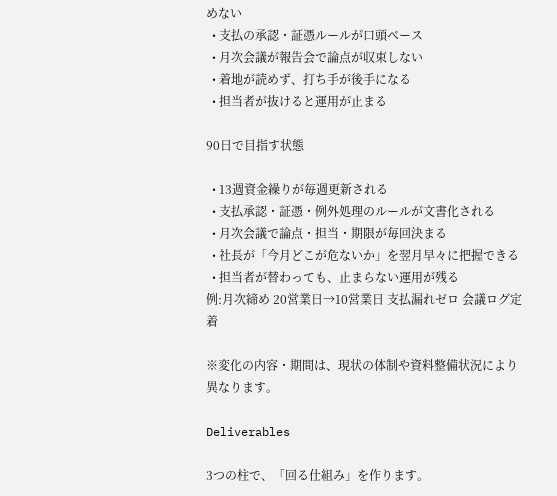めない
  • 支払の承認・証憑ルールが口頭ベース
  • 月次会議が報告会で論点が収束しない
  • 着地が読めず、打ち手が後手になる
  • 担当者が抜けると運用が止まる

90日で目指す状態

  • 13週資金繰りが毎週更新される
  • 支払承認・証憑・例外処理のルールが文書化される
  • 月次会議で論点・担当・期限が毎回決まる
  • 社長が「今月どこが危ないか」を翌月早々に把握できる
  • 担当者が替わっても、止まらない運用が残る
例:月次締め 20営業日→10営業日 支払漏れゼロ 会議ログ定着

※変化の内容・期間は、現状の体制や資料整備状況により異なります。

Deliverables

3つの柱で、「回る仕組み」を作ります。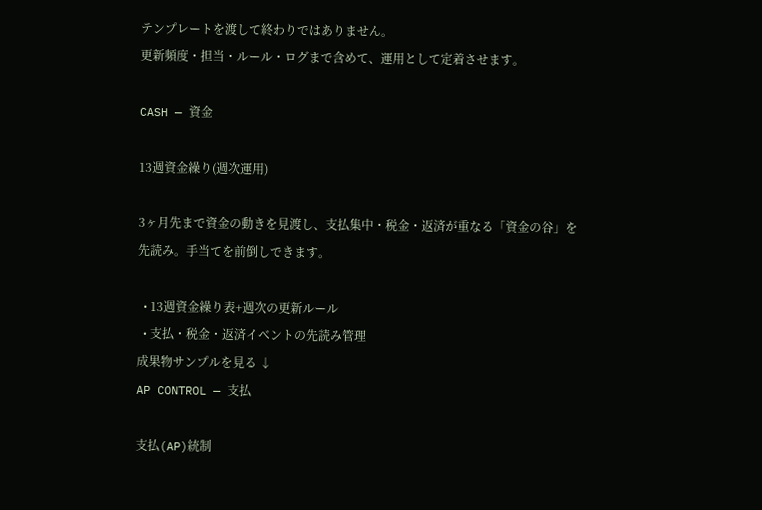テンプレートを渡して終わりではありません。
更新頻度・担当・ルール・ログまで含めて、運用として定着させます。

CASH — 資金

13週資金繰り(週次運用)

3ヶ月先まで資金の動きを見渡し、支払集中・税金・返済が重なる「資金の谷」を先読み。手当てを前倒しできます。

  • 13週資金繰り表+週次の更新ルール
  • 支払・税金・返済イベントの先読み管理
成果物サンプルを見る ↓
AP CONTROL — 支払

支払(AP)統制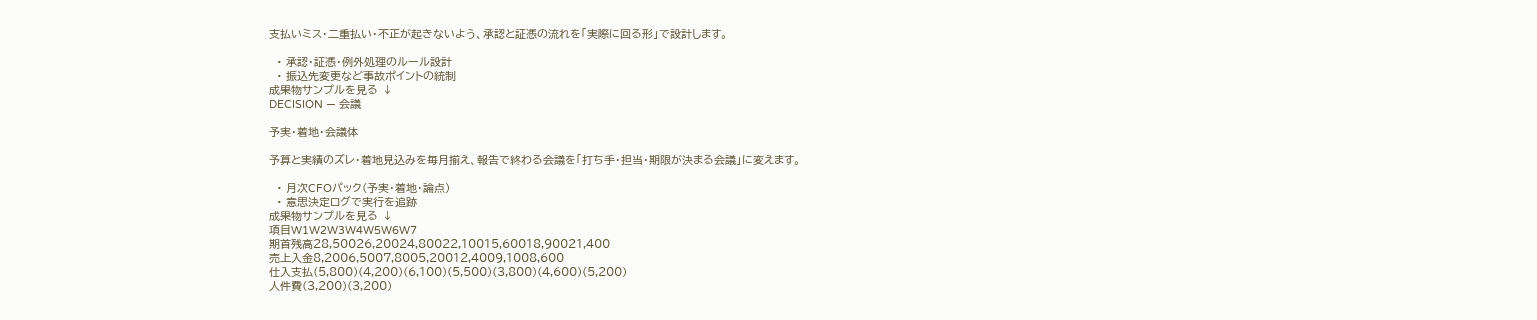支払いミス・二重払い・不正が起きないよう、承認と証憑の流れを「実際に回る形」で設計します。

  • 承認・証憑・例外処理のルール設計
  • 振込先変更など事故ポイントの統制
成果物サンプルを見る ↓
DECISION — 会議

予実・着地・会議体

予算と実績のズレ・着地見込みを毎月揃え、報告で終わる会議を「打ち手・担当・期限が決まる会議」に変えます。

  • 月次CFOパック(予実・着地・論点)
  • 意思決定ログで実行を追跡
成果物サンプルを見る ↓
項目W1W2W3W4W5W6W7
期首残高28,50026,20024,80022,10015,60018,90021,400
売上入金8,2006,5007,8005,20012,4009,1008,600
仕入支払(5,800)(4,200)(6,100)(5,500)(3,800)(4,600)(5,200)
人件費(3,200)(3,200)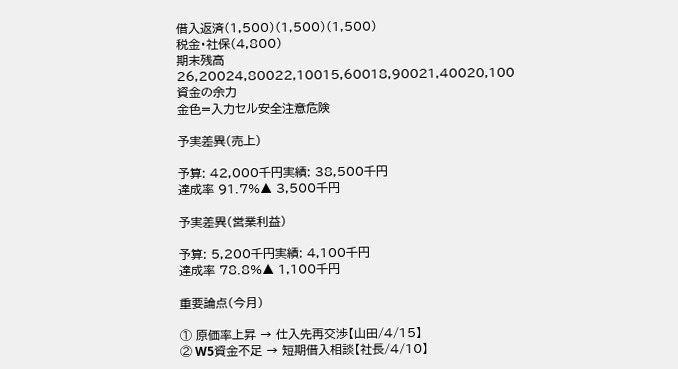借入返済(1,500)(1,500)(1,500)
税金・社保(4,800)
期末残高26,20024,80022,10015,60018,90021,40020,100
資金の余力
金色=入力セル安全注意危険

予実差異(売上)

予算: 42,000千円実績: 38,500千円
達成率 91.7%▲ 3,500千円

予実差異(営業利益)

予算: 5,200千円実績: 4,100千円
達成率 78.8%▲ 1,100千円

重要論点(今月)

① 原価率上昇 → 仕入先再交渉【山田/4/15】
② W5資金不足 → 短期借入相談【社長/4/10】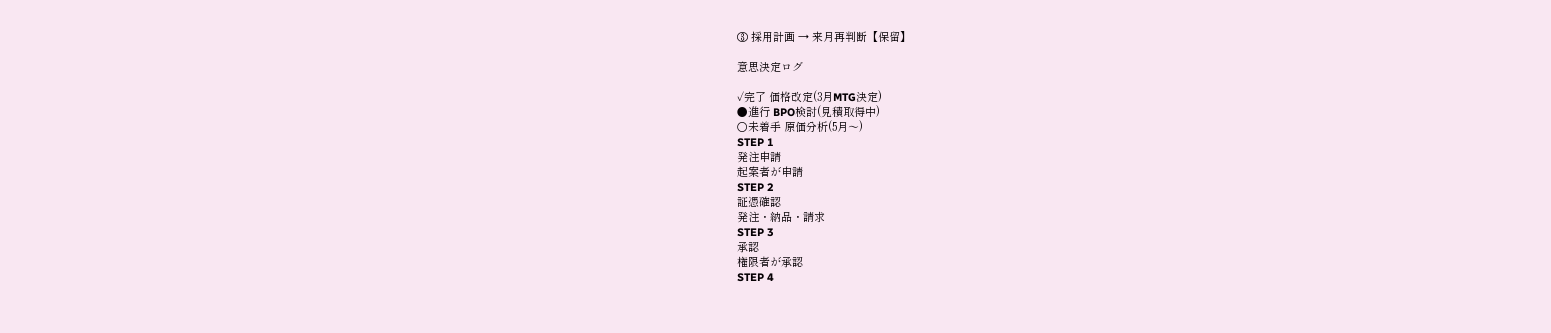③ 採用計画 → 来月再判断【保留】

意思決定ログ

✓完了 価格改定(3月MTG決定)
●進行 BPO検討(見積取得中)
○未着手 原価分析(5月〜)
STEP 1
発注申請
起案者が申請
STEP 2
証憑確認
発注・納品・請求
STEP 3
承認
権限者が承認
STEP 4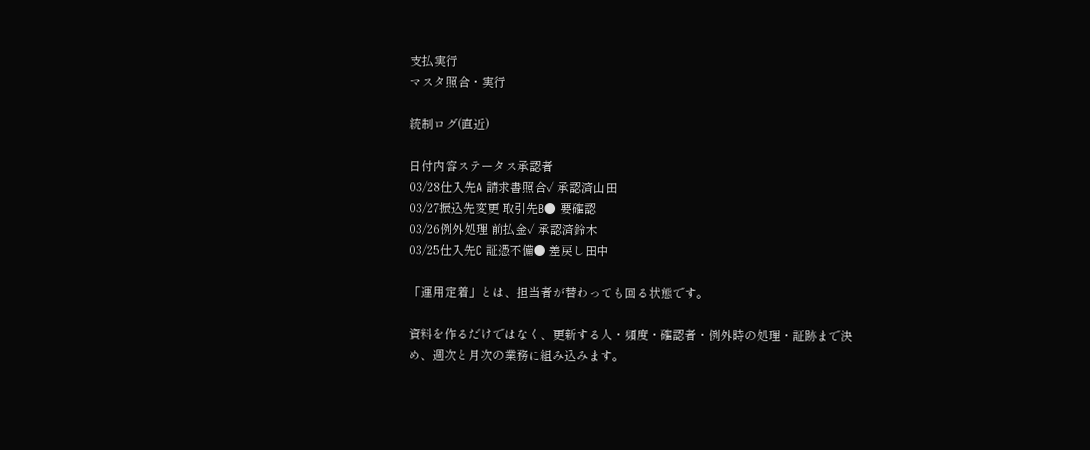支払実行
マスタ照合・実行

統制ログ(直近)

日付内容ステータス承認者
03/28仕入先A 請求書照合✓ 承認済山田
03/27振込先変更 取引先B● 要確認
03/26例外処理 前払金✓ 承認済鈴木
03/25仕入先C 証憑不備● 差戻し田中

「運用定着」とは、担当者が替わっても回る状態です。

資料を作るだけではなく、更新する人・頻度・確認者・例外時の処理・証跡まで決め、週次と月次の業務に組み込みます。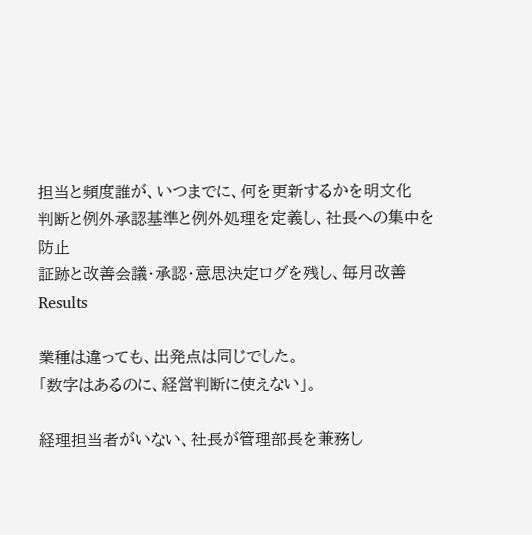担当と頻度誰が、いつまでに、何を更新するかを明文化
判断と例外承認基準と例外処理を定義し、社長への集中を防止
証跡と改善会議・承認・意思決定ログを残し、毎月改善
Results

業種は違っても、出発点は同じでした。
「数字はあるのに、経営判断に使えない」。

経理担当者がいない、社長が管理部長を兼務し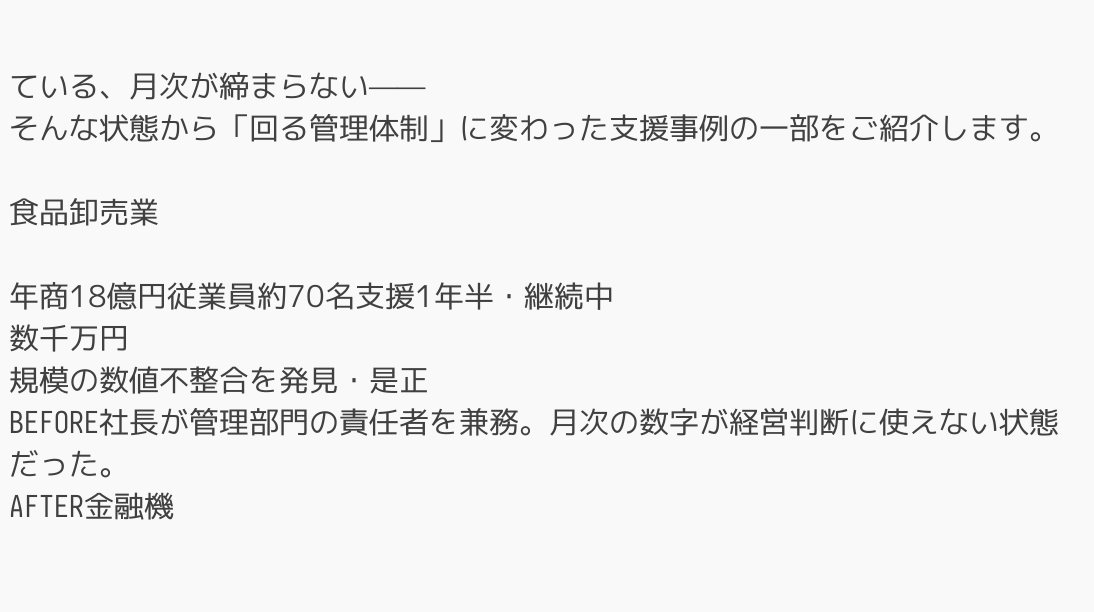ている、月次が締まらない——
そんな状態から「回る管理体制」に変わった支援事例の一部をご紹介します。

食品卸売業

年商18億円従業員約70名支援1年半・継続中
数千万円
規模の数値不整合を発見・是正
BEFORE社長が管理部門の責任者を兼務。月次の数字が経営判断に使えない状態だった。
AFTER金融機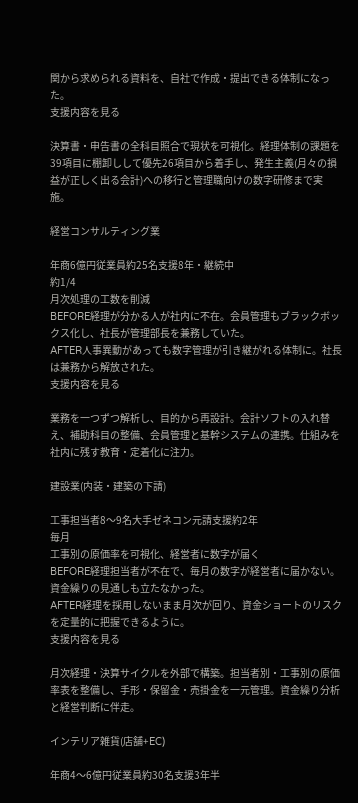関から求められる資料を、自社で作成・提出できる体制になった。
支援内容を見る

決算書・申告書の全科目照合で現状を可視化。経理体制の課題を39項目に棚卸しして優先26項目から着手し、発生主義(月々の損益が正しく出る会計)への移行と管理職向けの数字研修まで実施。

経営コンサルティング業

年商6億円従業員約25名支援8年・継続中
約1/4
月次処理の工数を削減
BEFORE経理が分かる人が社内に不在。会員管理もブラックボックス化し、社長が管理部長を兼務していた。
AFTER人事異動があっても数字管理が引き継がれる体制に。社長は兼務から解放された。
支援内容を見る

業務を一つずつ解析し、目的から再設計。会計ソフトの入れ替え、補助科目の整備、会員管理と基幹システムの連携。仕組みを社内に残す教育・定着化に注力。

建設業(内装・建築の下請)

工事担当者8〜9名大手ゼネコン元請支援約2年
毎月
工事別の原価率を可視化、経営者に数字が届く
BEFORE経理担当者が不在で、毎月の数字が経営者に届かない。資金繰りの見通しも立たなかった。
AFTER経理を採用しないまま月次が回り、資金ショートのリスクを定量的に把握できるように。
支援内容を見る

月次経理・決算サイクルを外部で構築。担当者別・工事別の原価率表を整備し、手形・保留金・売掛金を一元管理。資金繰り分析と経営判断に伴走。

インテリア雑貨(店舗+EC)

年商4〜6億円従業員約30名支援3年半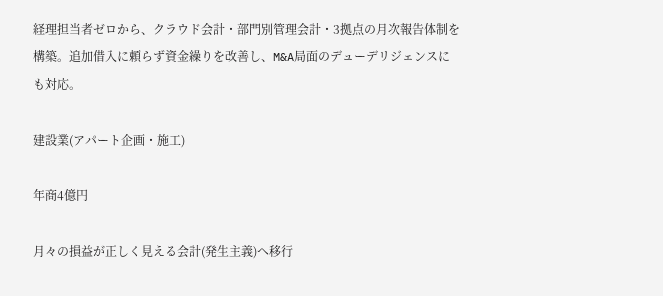経理担当者ゼロから、クラウド会計・部門別管理会計・3拠点の月次報告体制を構築。追加借入に頼らず資金繰りを改善し、M&A局面のデューデリジェンスにも対応。

建設業(アパート企画・施工)

年商4億円

月々の損益が正しく見える会計(発生主義)へ移行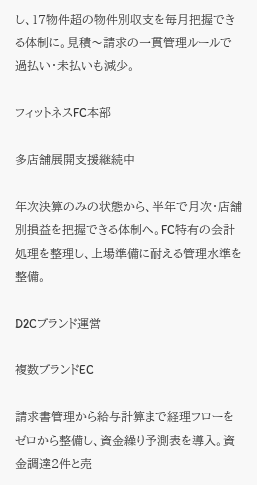し、17物件超の物件別収支を毎月把握できる体制に。見積〜請求の一貫管理ルールで過払い・未払いも減少。

フィットネスFC本部

多店舗展開支援継続中

年次決算のみの状態から、半年で月次・店舗別損益を把握できる体制へ。FC特有の会計処理を整理し、上場準備に耐える管理水準を整備。

D2Cブランド運営

複数ブランドEC

請求書管理から給与計算まで経理フローをゼロから整備し、資金繰り予測表を導入。資金調達2件と売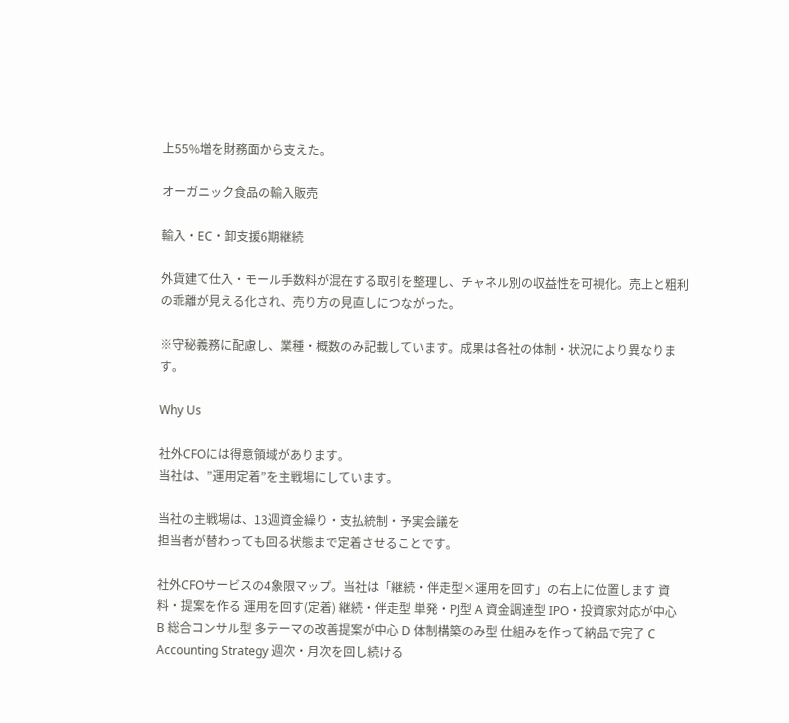上55%増を財務面から支えた。

オーガニック食品の輸入販売

輸入・EC・卸支援6期継続

外貨建て仕入・モール手数料が混在する取引を整理し、チャネル別の収益性を可視化。売上と粗利の乖離が見える化され、売り方の見直しにつながった。

※守秘義務に配慮し、業種・概数のみ記載しています。成果は各社の体制・状況により異なります。

Why Us

社外CFOには得意領域があります。
当社は、”運用定着”を主戦場にしています。

当社の主戦場は、13週資金繰り・支払統制・予実会議を
担当者が替わっても回る状態まで定着させることです。

社外CFOサービスの4象限マップ。当社は「継続・伴走型×運用を回す」の右上に位置します 資料・提案を作る 運用を回す(定着) 継続・伴走型 単発・PJ型 A 資金調達型 IPO・投資家対応が中心 B 総合コンサル型 多テーマの改善提案が中心 D 体制構築のみ型 仕組みを作って納品で完了 C Accounting Strategy 週次・月次を回し続ける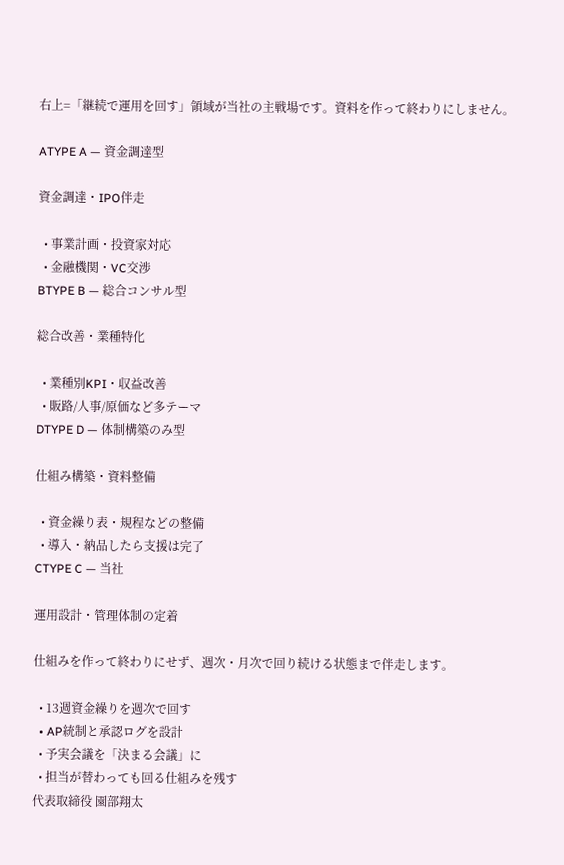右上=「継続で運用を回す」領域が当社の主戦場です。資料を作って終わりにしません。

ATYPE A — 資金調達型

資金調達・IPO伴走

  • 事業計画・投資家対応
  • 金融機関・VC交渉
BTYPE B — 総合コンサル型

総合改善・業種特化

  • 業種別KPI・収益改善
  • 販路/人事/原価など多テーマ
DTYPE D — 体制構築のみ型

仕組み構築・資料整備

  • 資金繰り表・規程などの整備
  • 導入・納品したら支援は完了
CTYPE C — 当社

運用設計・管理体制の定着

仕組みを作って終わりにせず、週次・月次で回り続ける状態まで伴走します。

  • 13週資金繰りを週次で回す
  • AP統制と承認ログを設計
  • 予実会議を「決まる会議」に
  • 担当が替わっても回る仕組みを残す
代表取締役 園部翔太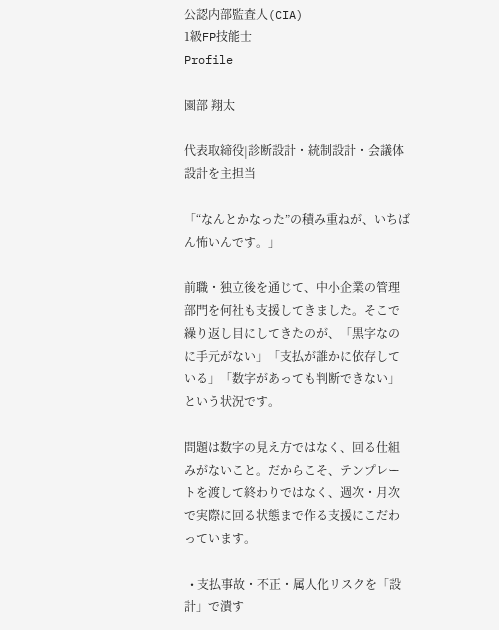公認内部監査人(CIA)
1級FP技能士
Profile

園部 翔太

代表取締役|診断設計・統制設計・会議体設計を主担当

「“なんとかなった”の積み重ねが、いちばん怖いんです。」

前職・独立後を通じて、中小企業の管理部門を何社も支援してきました。そこで繰り返し目にしてきたのが、「黒字なのに手元がない」「支払が誰かに依存している」「数字があっても判断できない」という状況です。

問題は数字の見え方ではなく、回る仕組みがないこと。だからこそ、テンプレートを渡して終わりではなく、週次・月次で実際に回る状態まで作る支援にこだわっています。

  • 支払事故・不正・属人化リスクを「設計」で潰す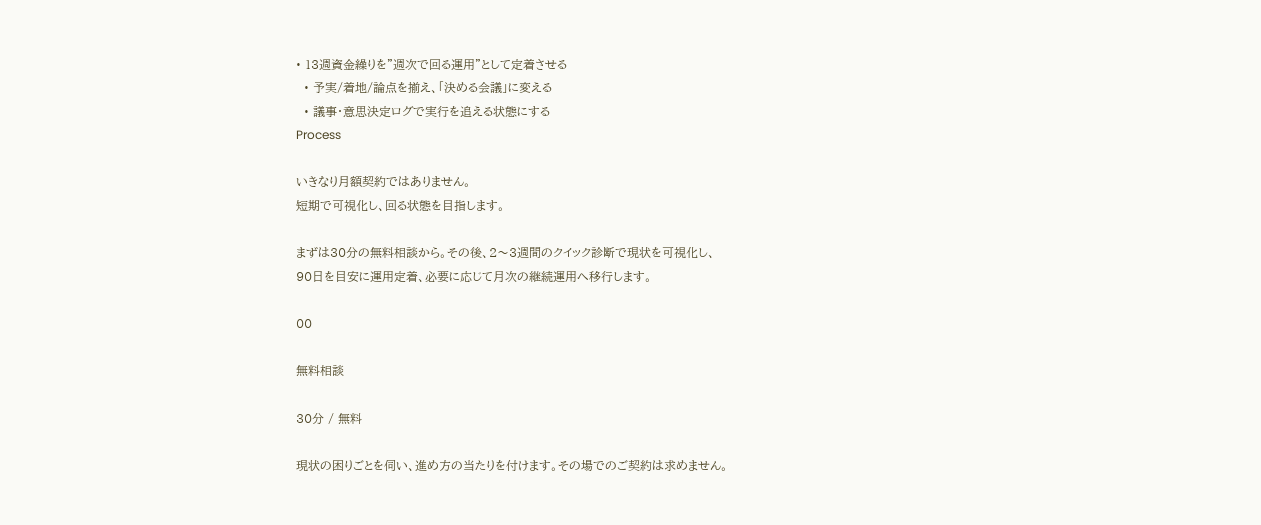• 13週資金繰りを”週次で回る運用”として定着させる
  • 予実/着地/論点を揃え、「決める会議」に変える
  • 議事・意思決定ログで実行を追える状態にする
Process

いきなり月額契約ではありません。
短期で可視化し、回る状態を目指します。

まずは30分の無料相談から。その後、2〜3週間のクイック診断で現状を可視化し、
90日を目安に運用定着、必要に応じて月次の継続運用へ移行します。

00

無料相談

30分 / 無料

現状の困りごとを伺い、進め方の当たりを付けます。その場でのご契約は求めません。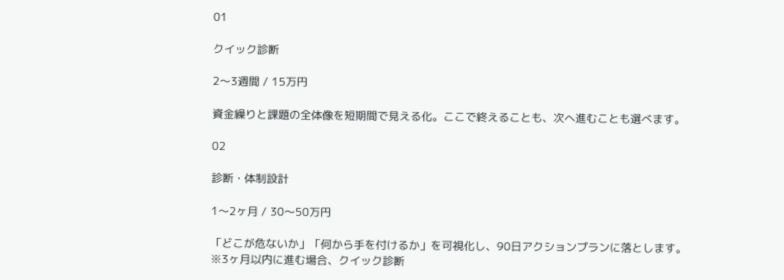01

クイック診断

2〜3週間 / 15万円

資金繰りと課題の全体像を短期間で見える化。ここで終えることも、次へ進むことも選べます。

02

診断・体制設計

1〜2ヶ月 / 30〜50万円

「どこが危ないか」「何から手を付けるか」を可視化し、90日アクションプランに落とします。
※3ヶ月以内に進む場合、クイック診断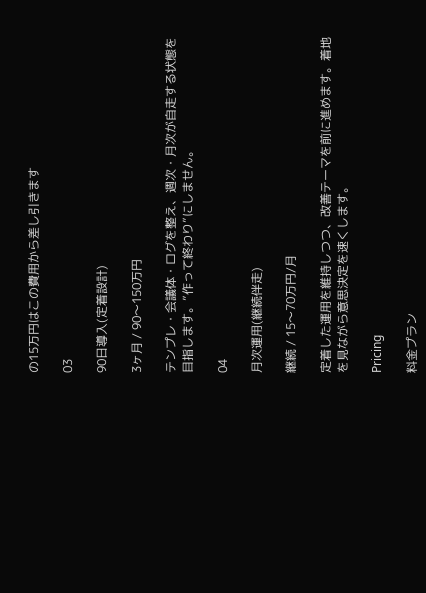の15万円はこの費用から差し引きます

03

90日導入(定着設計)

3ヶ月 / 90〜150万円

テンプレ・会議体・ログを整え、週次・月次が自走する状態を目指します。”作って終わり”にしません。

04

月次運用(継続伴走)

継続 / 15〜70万円/月

定着した運用を維持しつつ、改善テーマを前に進めます。着地を見ながら意思決定を速くします。

Pricing

料金プラン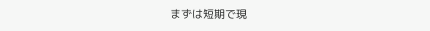まずは短期で現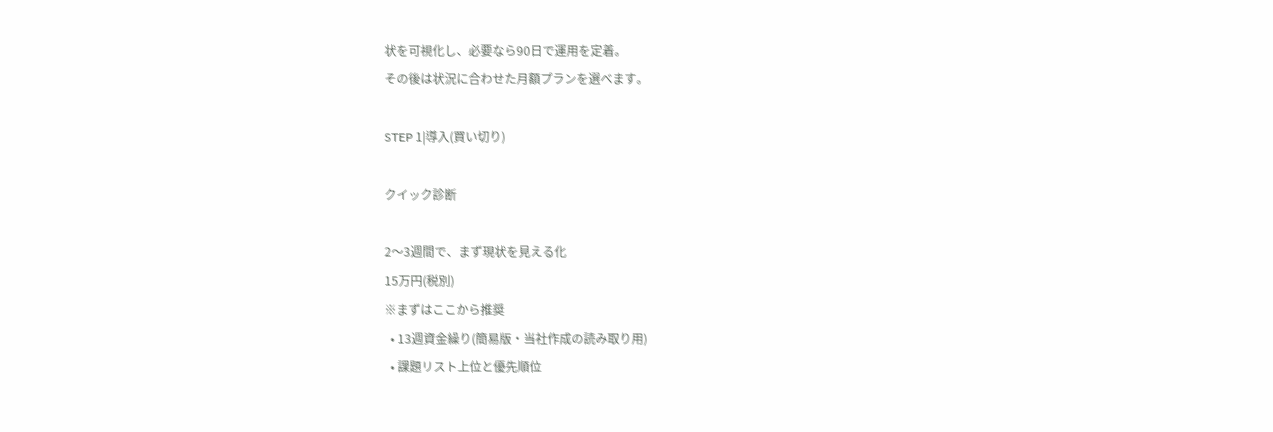状を可視化し、必要なら90日で運用を定着。
その後は状況に合わせた月額プランを選べます。

STEP 1|導入(買い切り)

クイック診断

2〜3週間で、まず現状を見える化
15万円(税別)
※まずはここから推奨
  • 13週資金繰り(簡易版・当社作成の読み取り用)
  • 課題リスト上位と優先順位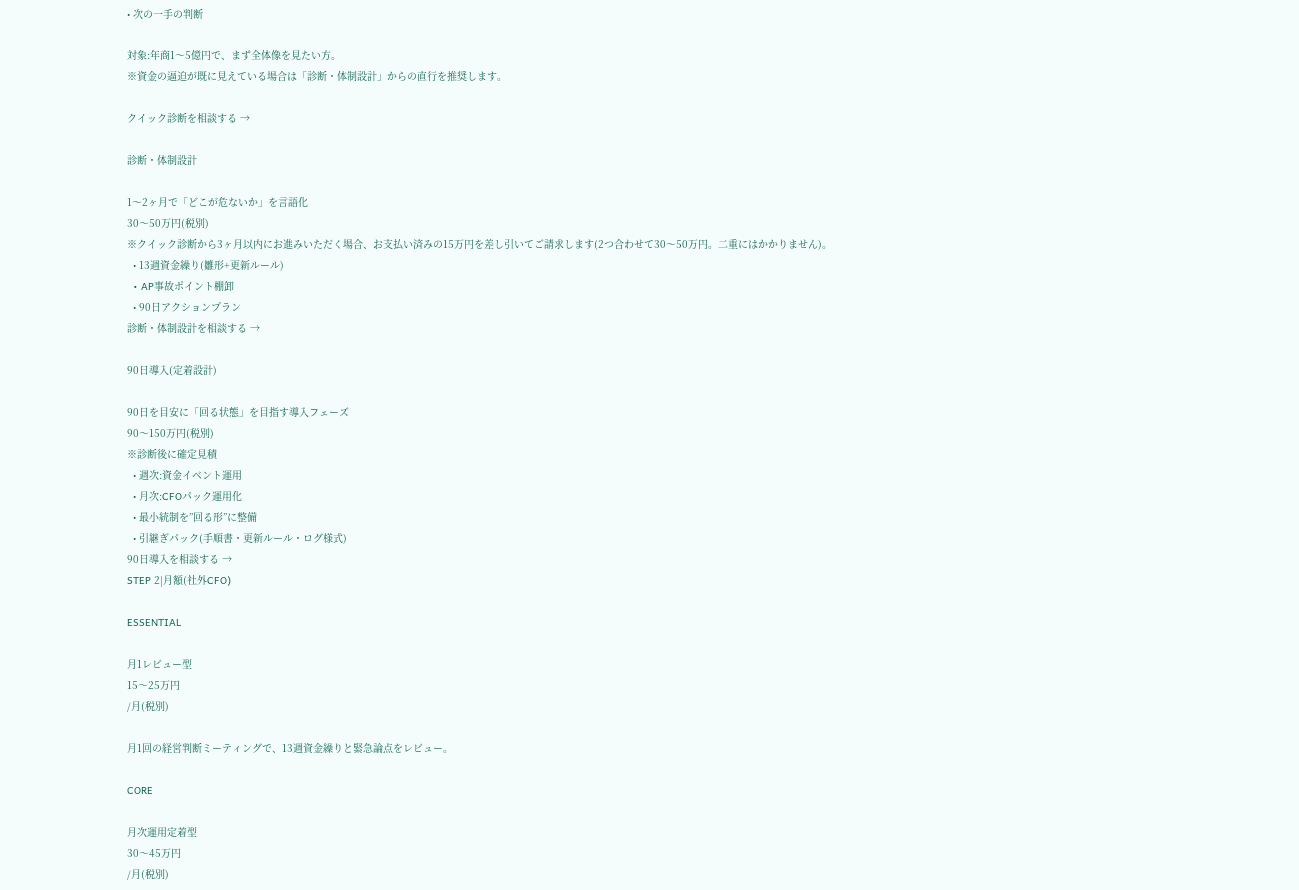• 次の一手の判断

対象:年商1〜5億円で、まず全体像を見たい方。
※資金の逼迫が既に見えている場合は「診断・体制設計」からの直行を推奨します。

クイック診断を相談する →

診断・体制設計

1〜2ヶ月で「どこが危ないか」を言語化
30〜50万円(税別)
※クイック診断から3ヶ月以内にお進みいただく場合、お支払い済みの15万円を差し引いてご請求します(2つ合わせて30〜50万円。二重にはかかりません)。
  • 13週資金繰り(雛形+更新ルール)
  • AP事故ポイント棚卸
  • 90日アクションプラン
診断・体制設計を相談する →

90日導入(定着設計)

90日を目安に「回る状態」を目指す導入フェーズ
90〜150万円(税別)
※診断後に確定見積
  • 週次:資金イベント運用
  • 月次:CFOパック運用化
  • 最小統制を”回る形”に整備
  • 引継ぎパック(手順書・更新ルール・ログ様式)
90日導入を相談する →
STEP 2|月額(社外CFO)

ESSENTIAL

月1レビュー型
15〜25万円
/月(税別)

月1回の経営判断ミーティングで、13週資金繰りと緊急論点をレビュー。

CORE

月次運用定着型
30〜45万円
/月(税別)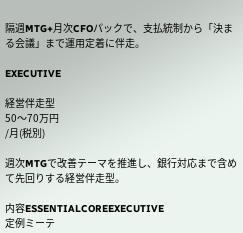隔週MTG+月次CFOパックで、支払統制から「決まる会議」まで運用定着に伴走。

EXECUTIVE

経営伴走型
50〜70万円
/月(税別)

週次MTGで改善テーマを推進し、銀行対応まで含めて先回りする経営伴走型。

内容ESSENTIALCOREEXECUTIVE
定例ミーテ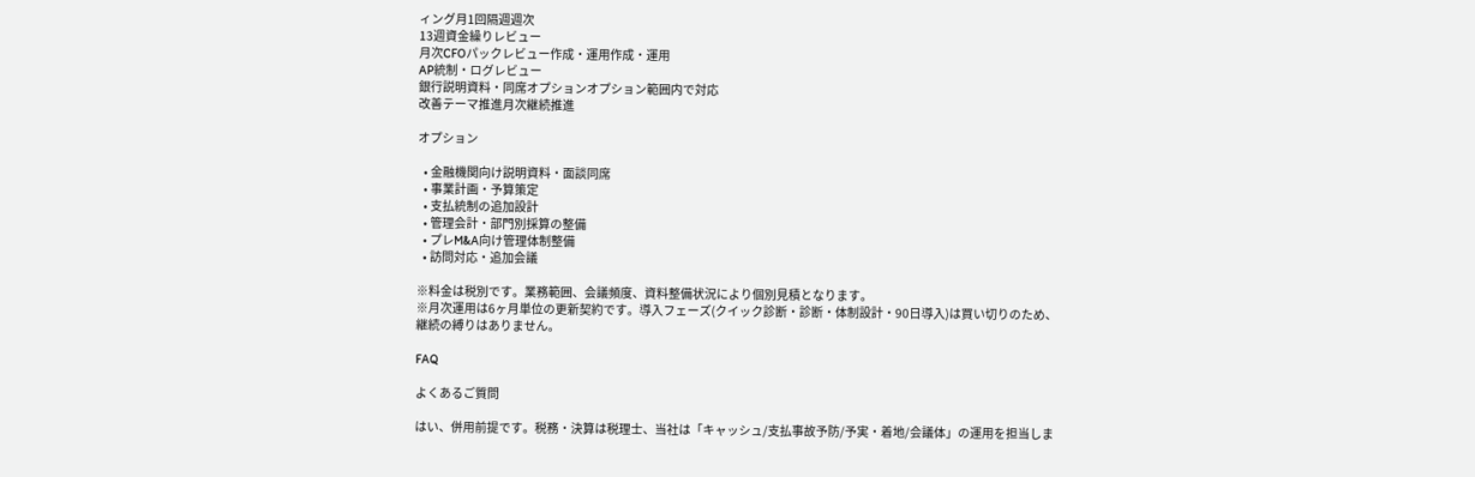ィング月1回隔週週次
13週資金繰りレビュー
月次CFOパックレビュー作成・運用作成・運用
AP統制・ログレビュー
銀行説明資料・同席オプションオプション範囲内で対応
改善テーマ推進月次継続推進

オプション

  • 金融機関向け説明資料・面談同席
  • 事業計画・予算策定
  • 支払統制の追加設計
  • 管理会計・部門別採算の整備
  • プレM&A向け管理体制整備
  • 訪問対応・追加会議

※料金は税別です。業務範囲、会議頻度、資料整備状況により個別見積となります。
※月次運用は6ヶ月単位の更新契約です。導入フェーズ(クイック診断・診断・体制設計・90日導入)は買い切りのため、継続の縛りはありません。

FAQ

よくあるご質問

はい、併用前提です。税務・決算は税理士、当社は「キャッシュ/支払事故予防/予実・着地/会議体」の運用を担当しま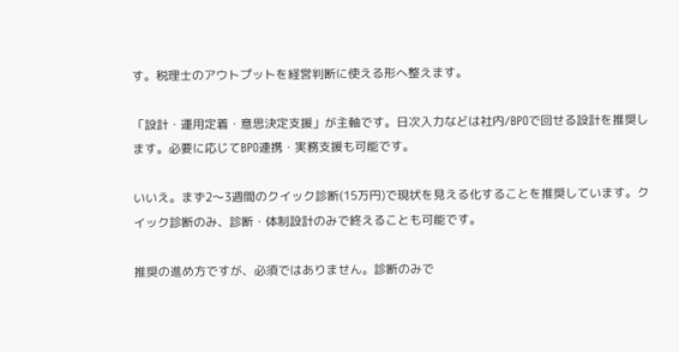す。税理士のアウトプットを経営判断に使える形へ整えます。

「設計・運用定着・意思決定支援」が主軸です。日次入力などは社内/BPOで回せる設計を推奨します。必要に応じてBPO連携・実務支援も可能です。

いいえ。まず2〜3週間のクイック診断(15万円)で現状を見える化することを推奨しています。クイック診断のみ、診断・体制設計のみで終えることも可能です。

推奨の進め方ですが、必須ではありません。診断のみで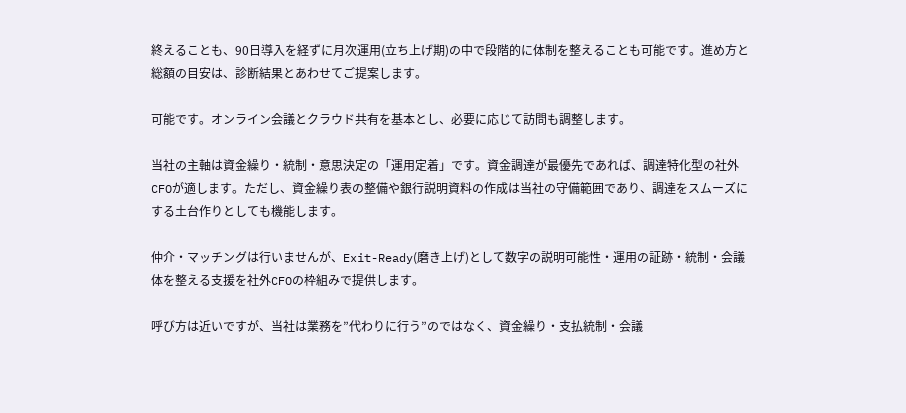終えることも、90日導入を経ずに月次運用(立ち上げ期)の中で段階的に体制を整えることも可能です。進め方と総額の目安は、診断結果とあわせてご提案します。

可能です。オンライン会議とクラウド共有を基本とし、必要に応じて訪問も調整します。

当社の主軸は資金繰り・統制・意思決定の「運用定着」です。資金調達が最優先であれば、調達特化型の社外CFOが適します。ただし、資金繰り表の整備や銀行説明資料の作成は当社の守備範囲であり、調達をスムーズにする土台作りとしても機能します。

仲介・マッチングは行いませんが、Exit-Ready(磨き上げ)として数字の説明可能性・運用の証跡・統制・会議体を整える支援を社外CFOの枠組みで提供します。

呼び方は近いですが、当社は業務を”代わりに行う”のではなく、資金繰り・支払統制・会議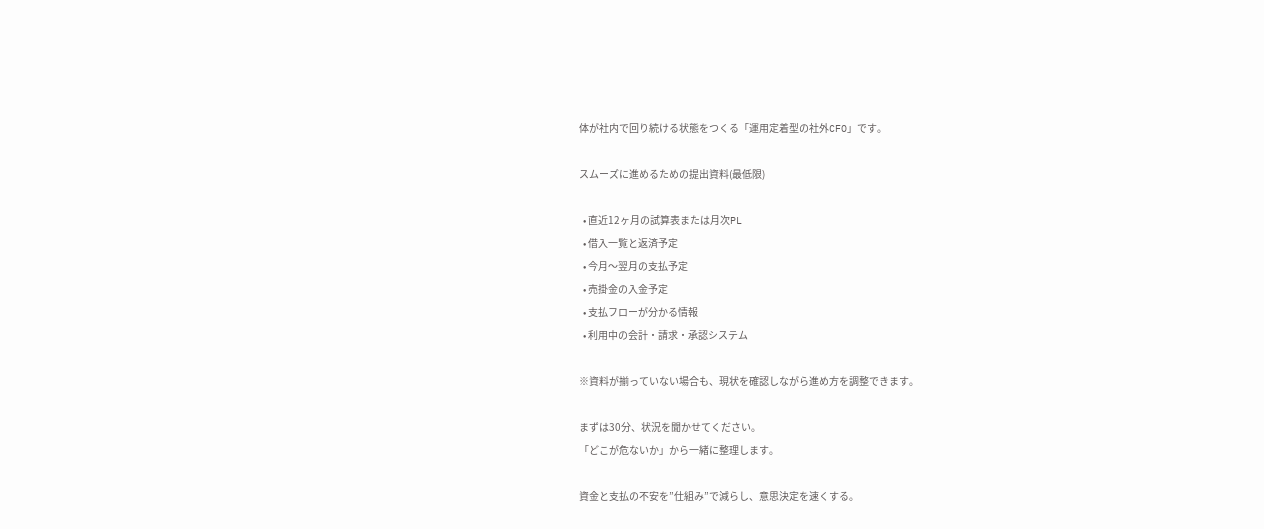体が社内で回り続ける状態をつくる「運用定着型の社外CFO」です。

スムーズに進めるための提出資料(最低限)

  • 直近12ヶ月の試算表または月次PL
  • 借入一覧と返済予定
  • 今月〜翌月の支払予定
  • 売掛金の入金予定
  • 支払フローが分かる情報
  • 利用中の会計・請求・承認システム

※資料が揃っていない場合も、現状を確認しながら進め方を調整できます。

まずは30分、状況を聞かせてください。
「どこが危ないか」から一緒に整理します。

資金と支払の不安を”仕組み”で減らし、意思決定を速くする。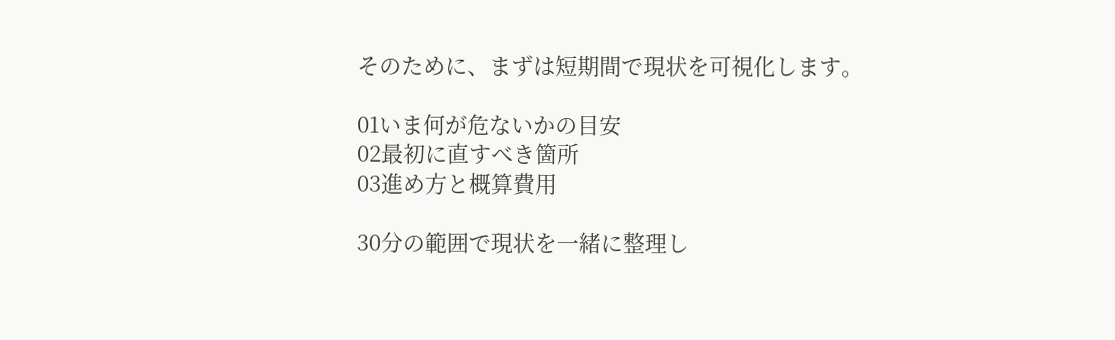そのために、まずは短期間で現状を可視化します。

01いま何が危ないかの目安
02最初に直すべき箇所
03進め方と概算費用

30分の範囲で現状を一緒に整理し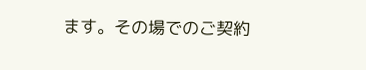ます。その場でのご契約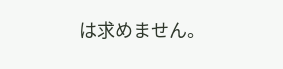は求めません。